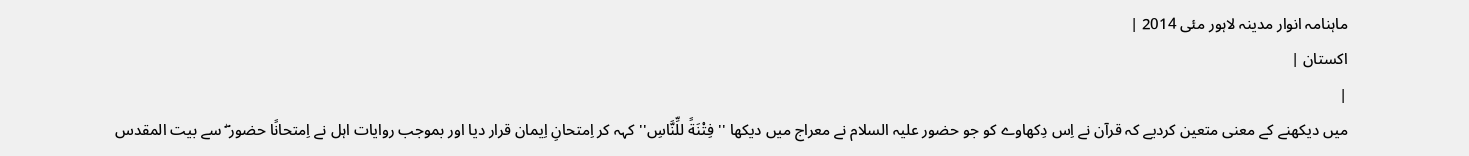ماہنامہ انوار مدینہ لاہور مئی 2014 |
اكستان |
|
میں دیکھنے کے معنی متعین کردیے کہ قرآن نے اِس دِکھاوے کو جو حضور علیہ السلام نے معراج میں دیکھا ''فِتْنَةً للِّنَّاسِ''کہہ کر اِمتحانِ اِیمان قرار دیا اور بموجب روایات اہل نے اِمتحانًا حضور ۖ سے بیت المقدس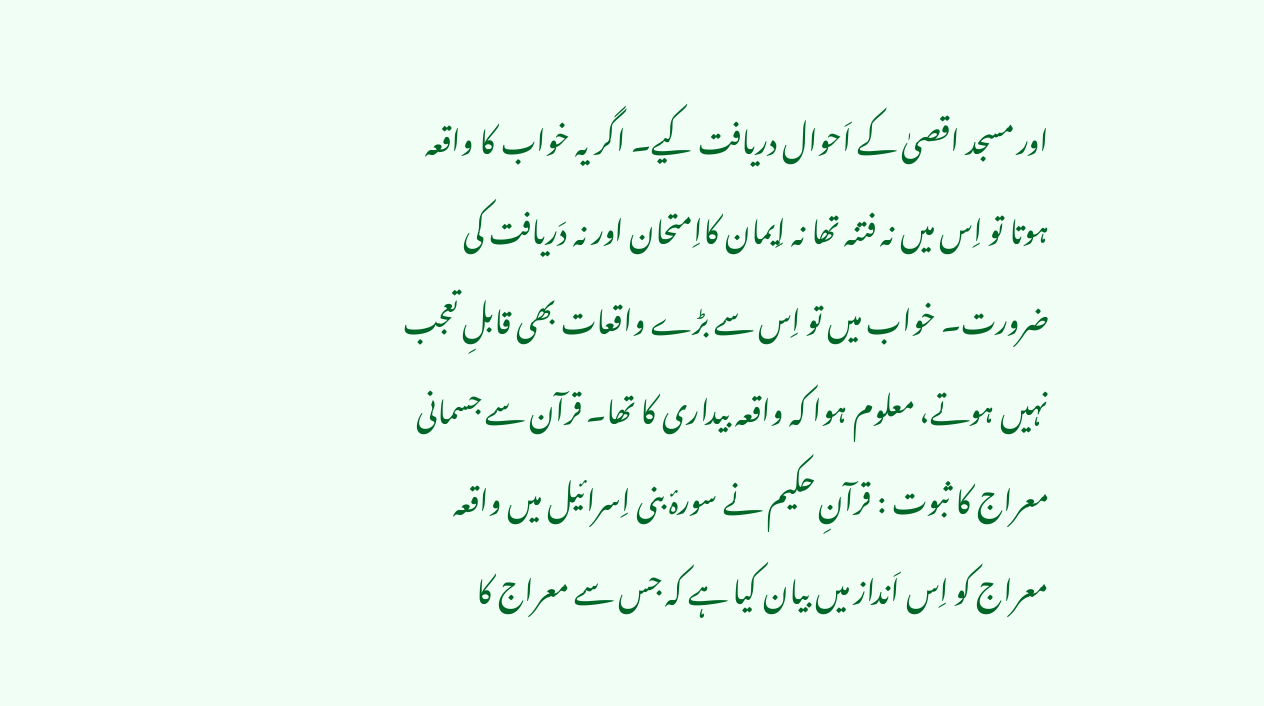اور مسجد اقصیٰ کے اَحوال دریافت کیے۔ اگر یہ خواب کا واقعہ ہوتا تو اِس میں نہ فتنہ تھا نہ اِیمان کااِمتحان اور نہ دَریافت کی ضرورت۔ خواب میں تو اِس سے بڑے واقعات بھی قابلِ تعجب نہیں ہوتے، معلوم ہوا کہ واقعہ بیداری کا تھا۔ قرآن سے جسمانی معراج کا ثبوت : قرآنِ حکیم نے سورۂ بنی اِسرائیل میں واقعہ معراج کو اِس اَنداز میں بیان کیا ہے کہ جس سے معراج کا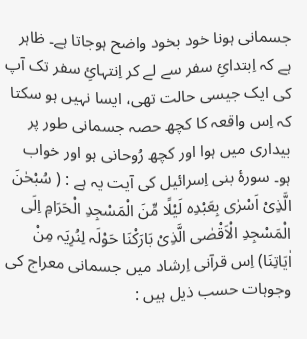جسمانی ہونا خود بخود واضح ہوجاتا ہے۔ ظاہر ہے کہ اِبتدائِ سفر سے لے کر اِنتہائِ سفر تک آپ کی ایک جیسی حالت تھی، ایسا نہیں ہو سکتا کہ اِس واقعہ کا کچھ حصہ جسمانی طور پر بیداری میں ہوا اور کچھ رُوحانی ہو اور خواب ہو۔ سورۂ بنی اِسرائیل کی آیت یہ ہے : ( سُبْحٰنَ الَّذِیْ اَسْرٰی بِعَبْدِہ لَیْلًا مِّنَ الْمَسْجِدِ الْحَرَامِ اِلَی الْمَسْجِدِ الْاَقْصٰی الَّذِیْ بَارَکْنَا حَوْلَہ لِنُرِیَہ مِنْ اٰیَاتِنَا) اِس قرآنی اِرشاد میں جسمانی معراج کی وجوہات حسب ذیل ہیں :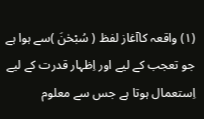(١) واقعہ کاآغاز لفظ ( سُبْحٰنَ )سے ہوا ہے جو تعجب کے لیے اور اِظہار قدرت کے لیے اِستعمال ہوتا ہے جس سے معلوم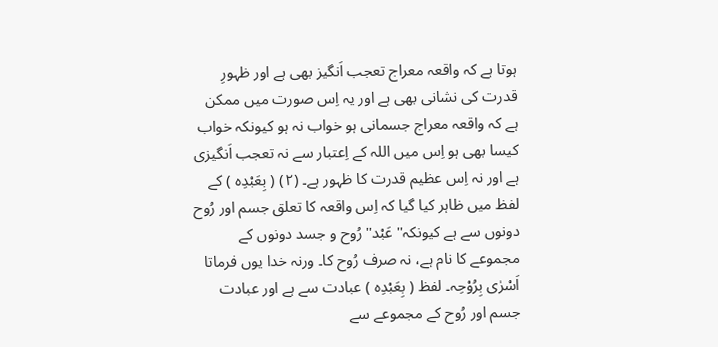ہوتا ہے کہ واقعہ معراج تعجب اَنگیز بھی ہے اور ظہورِ قدرت کی نشانی بھی ہے اور یہ اِس صورت میں ممکن ہے کہ واقعہ معراج جسمانی ہو خواب نہ ہو کیونکہ خواب کیسا بھی ہو اِس میں اللہ کے اِعتبار سے نہ تعجب اَنگیزی ہے اور نہ اِس عظیم قدرت کا ظہور ہے۔ (٢) ( بِعَبْدِہ ) کے لفظ میں ظاہر کیا گیا کہ اِس واقعہ کا تعلق جسم اور رُوح دونوں سے ہے کیونکہ'' عَبْد'' رُوح و جسد دونوں کے مجموعے کا نام ہے، نہ صرف رُوح کا۔ ورنہ خدا یوں فرماتا اَسْرٰی بِرُوْحِہ۔ لفظ ( بِعَبْدِہ ) عبادت سے ہے اور عبادت جسم اور رُوح کے مجموعے سے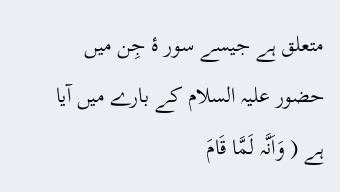متعلق ہے جیسے سور ۂ جِن میں حضور علیہ السلام کے بارے میں آیا ہے ( وَاَنَّہ لَمَّا قَامَ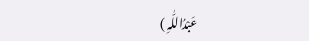عَبْدُاللّٰہِ )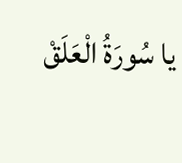یا سُورَةُ الْعَلَقْ